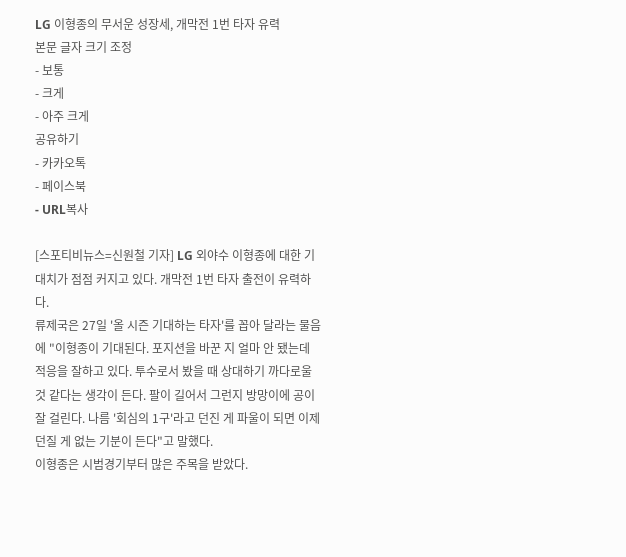LG 이형종의 무서운 성장세, 개막전 1번 타자 유력
본문 글자 크기 조정
- 보통
- 크게
- 아주 크게
공유하기
- 카카오톡
- 페이스북
- URL복사

[스포티비뉴스=신원철 기자] LG 외야수 이형종에 대한 기대치가 점점 커지고 있다. 개막전 1번 타자 출전이 유력하다.
류제국은 27일 '올 시즌 기대하는 타자'를 꼽아 달라는 물음에 "이형종이 기대된다. 포지션을 바꾼 지 얼마 안 됐는데 적응을 잘하고 있다. 투수로서 봤을 때 상대하기 까다로울 것 같다는 생각이 든다. 팔이 길어서 그런지 방망이에 공이 잘 걸린다. 나름 '회심의 1구'라고 던진 게 파울이 되면 이제 던질 게 없는 기분이 든다"고 말했다.
이형종은 시범경기부터 많은 주목을 받았다.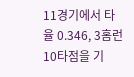11경기에서 타율 0.346, 3홈런 10타점을 기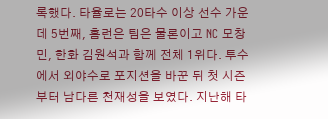록했다. 타율로는 20타수 이상 선수 가운데 5번째, 홈런은 팀은 물론이고 NC 모창민, 한화 김원석과 함께 전체 1위다. 투수에서 외야수로 포지션을 바꾼 뒤 첫 시즌부터 남다른 천재성을 보였다. 지난해 타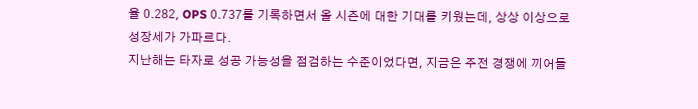율 0.282, OPS 0.737를 기록하면서 올 시즌에 대한 기대를 키웠는데, 상상 이상으로 성장세가 가파르다.
지난해는 타자로 성공 가능성을 점검하는 수준이었다면, 지금은 주전 경쟁에 끼어들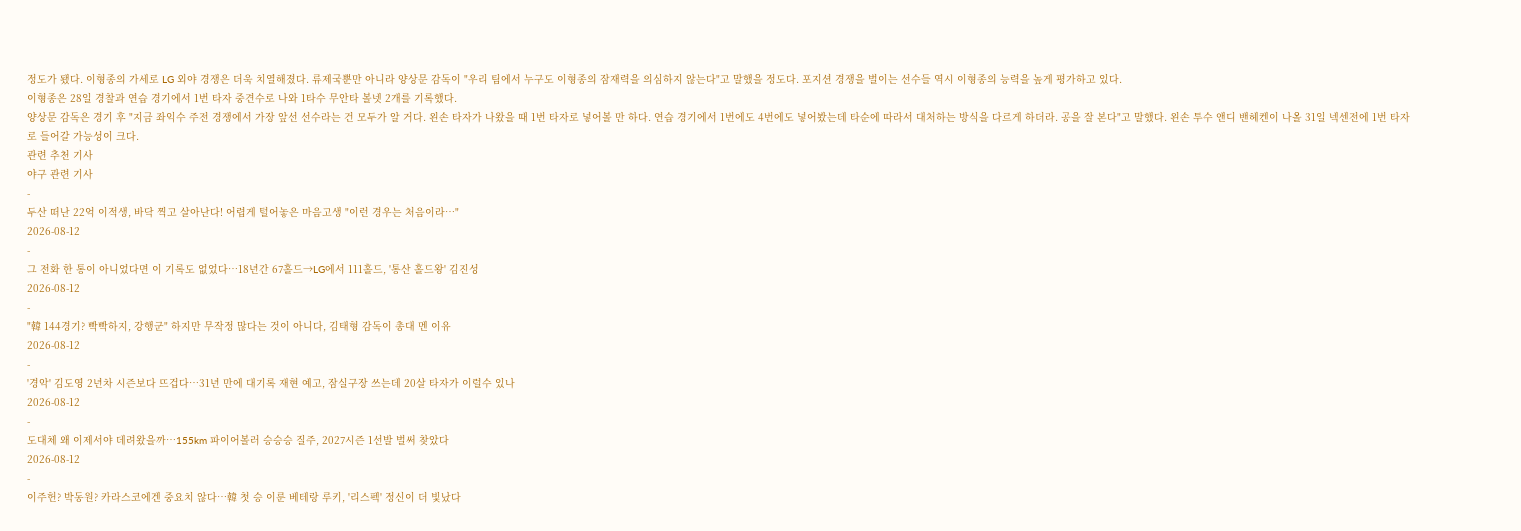정도가 됐다. 이형종의 가세로 LG 외야 경쟁은 더욱 치열해졌다. 류제국뿐만 아니라 양상문 감독이 "우리 팀에서 누구도 이형종의 잠재력을 의심하지 않는다"고 말했을 정도다. 포지션 경쟁을 벌이는 선수들 역시 이형종의 능력을 높게 평가하고 있다.
이형종은 28일 경찰과 연습 경기에서 1번 타자 중견수로 나와 1타수 무안타 볼넷 2개를 기록했다.
양상문 감독은 경기 후 "지금 좌익수 주전 경쟁에서 가장 앞선 선수라는 건 모두가 알 거다. 왼손 타자가 나왔을 때 1번 타자로 넣어볼 만 하다. 연습 경기에서 1번에도 4번에도 넣어봤는데 타순에 따라서 대처하는 방식을 다르게 하더라. 공을 잘 본다"고 말했다. 왼손 투수 앤디 밴헤켄이 나올 31일 넥센전에 1번 타자로 들어갈 가능성이 크다.
관련 추천 기사
야구 관련 기사
-
두산 떠난 22억 이적생, 바닥 찍고 살아난다! 어렵게 털어놓은 마음고생 "이런 경우는 처음이라…"
2026-08-12
-
그 전화 한 통이 아니었다면 이 기록도 없었다…18년간 67홀드→LG에서 111홀드, '통산 홀드왕' 김진성
2026-08-12
-
"韓 144경기? 빡빡하지, 강행군" 하지만 무작정 많다는 것이 아니다, 김태형 감독이 총대 멘 이유
2026-08-12
-
'경악' 김도영 2년차 시즌보다 뜨겁다…31년 만에 대기록 재현 예고, 잠실구장 쓰는데 20살 타자가 이럴수 있나
2026-08-12
-
도대체 왜 이제서야 데려왔을까…155km 파이어볼러 승승승 질주, 2027시즌 1선발 벌써 찾았다
2026-08-12
-
이주헌? 박동원? 카라스코에겐 중요치 않다…韓 첫 승 이룬 베테랑 루키, '리스펙' 정신이 더 빛났다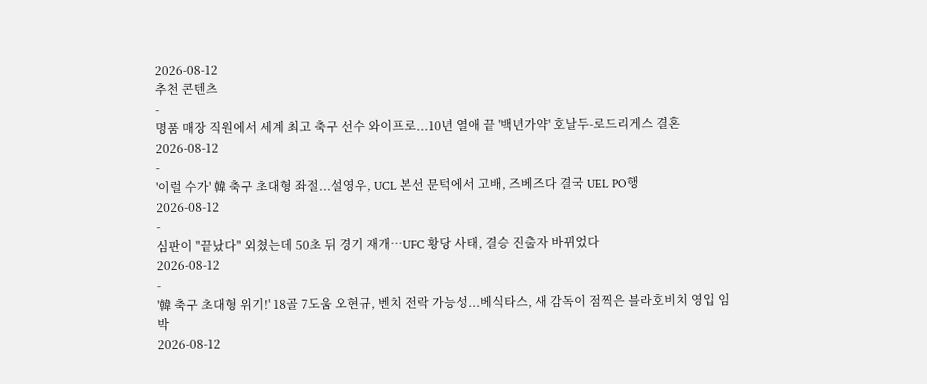2026-08-12
추천 콘텐츠
-
명품 매장 직원에서 세계 최고 축구 선수 와이프로...10년 열애 끝 '백년가약' 호날두-로드리게스 결혼
2026-08-12
-
'이럴 수가' 韓 축구 초대형 좌절...설영우, UCL 본선 문턱에서 고배, 즈베즈다 결국 UEL PO행
2026-08-12
-
심판이 "끝났다" 외쳤는데 50초 뒤 경기 재개…UFC 황당 사태, 결승 진출자 바뀌었다
2026-08-12
-
'韓 축구 초대형 위기!' 18골 7도움 오현규, 벤치 전락 가능성...베식타스, 새 감독이 점찍은 블라호비치 영입 임박
2026-08-12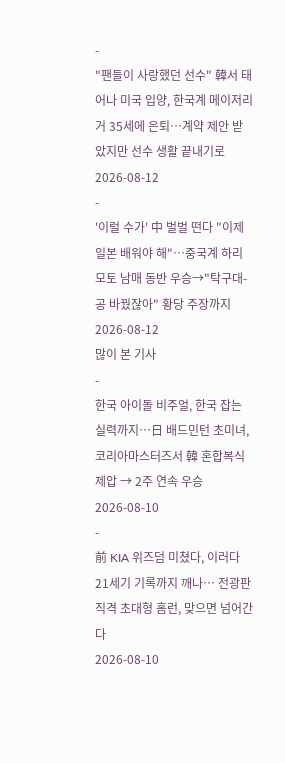-
"팬들이 사랑했던 선수" 韓서 태어나 미국 입양, 한국계 메이저리거 35세에 은퇴…계약 제안 받았지만 선수 생활 끝내기로
2026-08-12
-
'이럴 수가' 中 벌벌 떤다 "이제 일본 배워야 해"…중국계 하리모토 남매 동반 우승→"탁구대-공 바꿨잖아" 황당 주장까지
2026-08-12
많이 본 기사
-
한국 아이돌 비주얼, 한국 잡는 실력까지…日 배드민턴 초미녀, 코리아마스터즈서 韓 혼합복식 제압 → 2주 연속 우승
2026-08-10
-
前 KIA 위즈덤 미쳤다, 이러다 21세기 기록까지 깨나… 전광판 직격 초대형 홈런, 맞으면 넘어간다
2026-08-10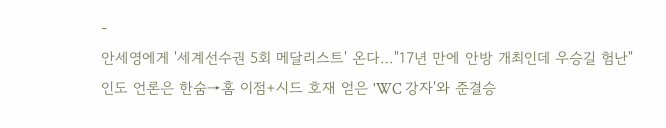-
안세영에게 '세계선수권 5회 메달리스트' 온다…"17년 만에 안방 개최인데 우승길 험난" 인도 언론은 한숨→홈 이점+시드 호재 얻은 'WC 강자'와 준결승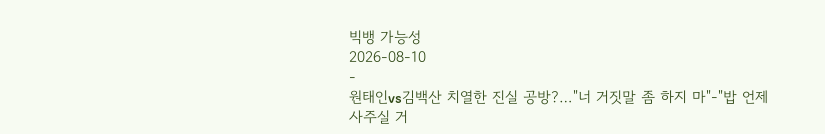빅뱅 가능성
2026-08-10
-
원태인vs김백산 치열한 진실 공방?…"너 거짓말 좀 하지 마"-"밥 언제 사주실 거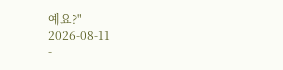예요?"
2026-08-11
-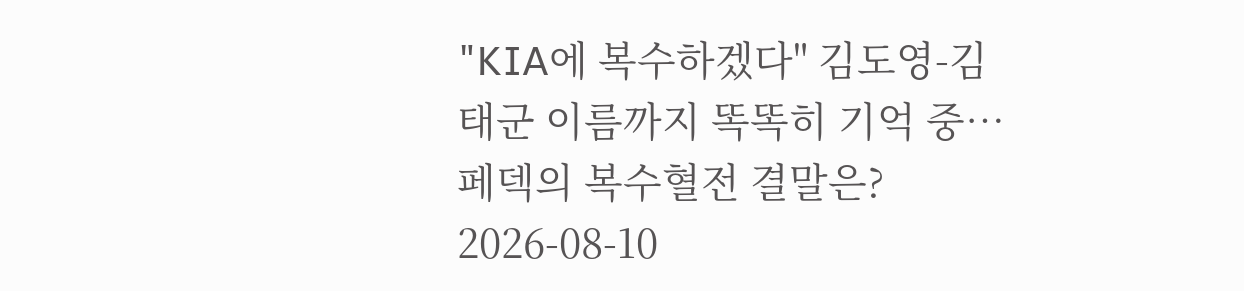"KIA에 복수하겠다" 김도영-김태군 이름까지 똑똑히 기억 중…페덱의 복수혈전 결말은?
2026-08-10